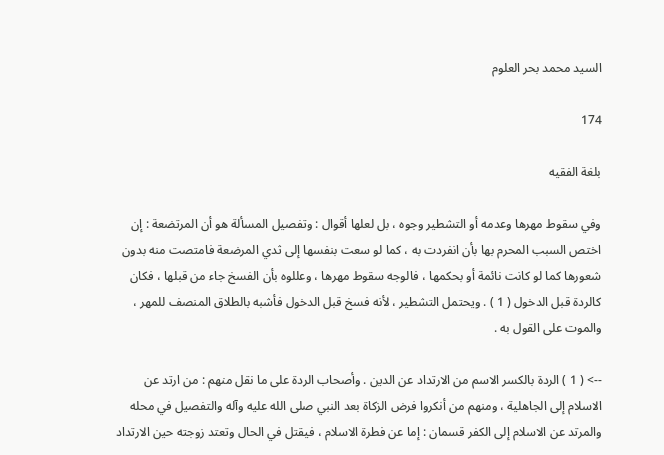السيد محمد بحر العلوم

174

بلغة الفقيه

وفي سقوط مهرها وعدمه أو التشطير وجوه ، بل لعلها أقوال : وتفصيل المسألة هو أن المرتضعة : إن اختص السبب المحرم بها بأن انفردت به ، كما لو سعت بنفسها إلى ثدي المرضعة فامتصت منه بدون شعورها كما لو كانت نائمة أو بحكمها ، فالوجه سقوط مهرها ، وعللوه بأن الفسخ جاء من قبلها ، فكان كالردة قبل الدخول ( 1 ) . ويحتمل التشطير ، لأنه فسخ قبل الدخول فأشبه بالطلاق المنصف للمهر ، والموت على القول به .

--> ( 1 ) الردة بالكسر الاسم من الارتداد عن الدين . وأصحاب الردة على ما نقل منهم : من ارتد عن الاسلام إلى الجاهلية ، ومنهم من أنكروا فرض الزكاة بعد النبي صلى الله عليه وآله والتفصيل في محله والمرتد عن الاسلام إلى الكفر قسمان : إما عن فطرة الاسلام ، فيقتل في الحال وتعتد زوجته حين الارتداد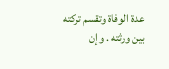عدة الوفاة وتقسم تركته بين ورثته . وإن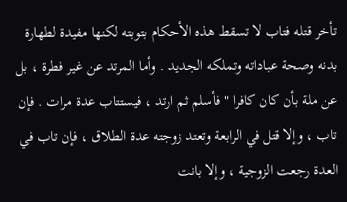تأخر قتله فتاب لا تسقط هذه الأحكام بتوبته لكنها مفيدة لطهارة بدنه وصحة عباداته وتملكه الجديد . وأما المرتد عن غير فطرة ، بل عن ملة بأن كان كافرا " فأسلم ثم ارتد ، فيستتاب عدة مرات . فإن تاب ، وإلا قتل في الرابعة وتعتد زوجته عدة الطلاق ، فإن تاب في العدة رجعت الزوجية ، وإلا بانت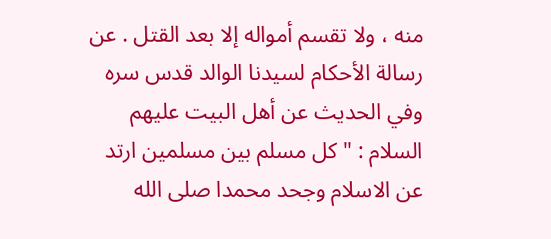منه ، ولا تقسم أمواله إلا بعد القتل . عن رسالة الأحكام لسيدنا الوالد قدس سره وفي الحديث عن أهل البيت عليهم السلام : " كل مسلم بين مسلمين ارتد عن الاسلام وجحد محمدا صلى الله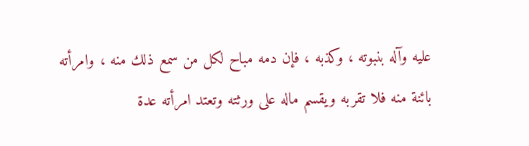عليه وآله بنبوته ، وكذبه ، فإن دمه مباح لكل من سمع ذلك منه ، وامرأته بائنة منه فلا تقربه ويقسم ماله على ورثته وتعتد امرأته عدة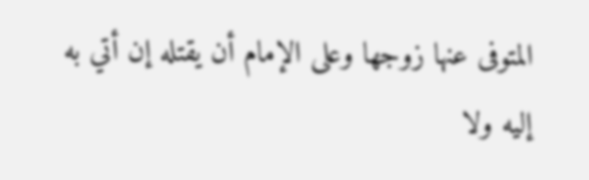المتوفى عنها زوجها وعلى الإمام أن يقتله إن أتي به إليه ولا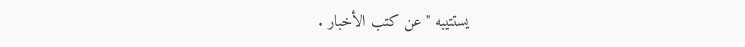يستتيبه " عن كتب الأخبار .